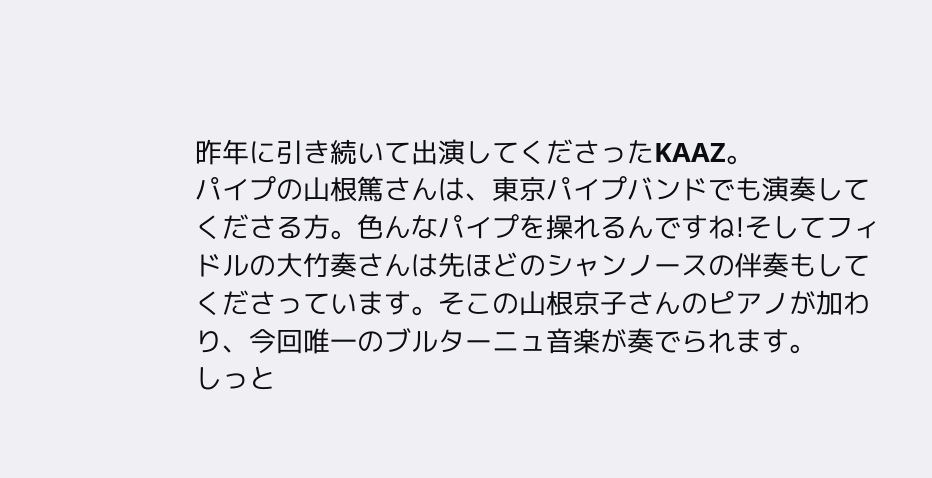昨年に引き続いて出演してくださったKAAZ。
パイプの山根篤さんは、東京パイプバンドでも演奏してくださる方。色んなパイプを操れるんですね!そしてフィドルの大竹奏さんは先ほどのシャンノースの伴奏もしてくださっています。そこの山根京子さんのピアノが加わり、今回唯一のブルターニュ音楽が奏でられます。
しっと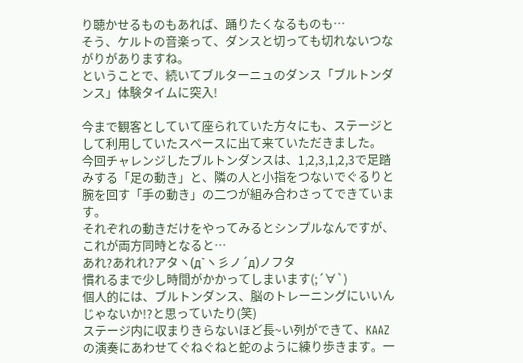り聴かせるものもあれば、踊りたくなるものも…
そう、ケルトの音楽って、ダンスと切っても切れないつながりがありますね。
ということで、続いてブルターニュのダンス「ブルトンダンス」体験タイムに突入!

今まで観客としていて座られていた方々にも、ステージとして利用していたスペースに出て来ていただきました。
今回チャレンジしたブルトンダンスは、1,2,3,1,2,3で足踏みする「足の動き」と、隣の人と小指をつないでぐるりと腕を回す「手の動き」の二つが組み合わさってできています。
それぞれの動きだけをやってみるとシンプルなんですが、これが両方同時となると…
あれ?あれれ?アタヽ(д`ヽ彡ノ´д)ノフタ
慣れるまで少し時間がかかってしまいます(;´∀`)
個人的には、ブルトンダンス、脳のトレーニングにいいんじゃないか!?と思っていたり(笑)
ステージ内に収まりきらないほど長~い列ができて、KAAZの演奏にあわせてぐねぐねと蛇のように練り歩きます。一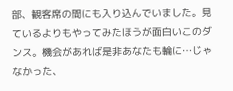部、観客席の間にも入り込んでいました。見ているよりもやってみたほうが面白いこのダンス。機会があれば是非あなたも輪に…じゃなかった、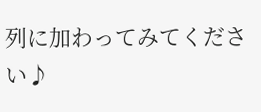列に加わってみてください♪